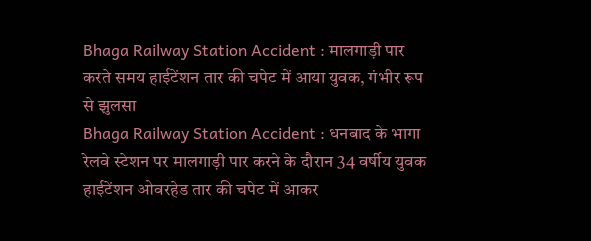Bhaga Railway Station Accident : मालगाड़ी पार करते समय हाईटेंशन तार की चपेट में आया युवक, गंभीर रूप से झुलसा
Bhaga Railway Station Accident : धनबाद के भागा रेलवे स्टेशन पर मालगाड़ी पार करने के दौरान 34 वर्षीय युवक हाईटेंशन ओवरहेड तार की चपेट में आकर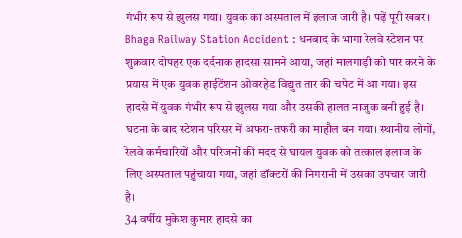गंभीर रूप से झुलस गया। युवक का अस्पताल में इलाज जारी है। पढ़ें पूरी खबर।
Bhaga Railway Station Accident : धनबाद के भागा रेलवे स्टेशन पर शुक्रवार दोपहर एक दर्दनाक हादसा सामने आया, जहां मालगाड़ी को पार करने के प्रयास में एक युवक हाईटेंशन ओवरहेड विद्युत तार की चपेट में आ गया। इस हादसे में युवक गंभीर रूप से झुलस गया और उसकी हालत नाजुक बनी हुई है। घटना के बाद स्टेशन परिसर में अफरा-तफरी का माहौल बन गया। स्थानीय लोगों, रेलवे कर्मचारियों और परिजनों की मदद से घायल युवक को तत्काल इलाज के लिए अस्पताल पहुंचाया गया, जहां डॉक्टरों की निगरानी में उसका उपचार जारी है।
34 वर्षीय मुकेश कुमार हादसे का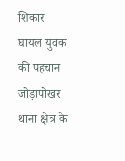शिकार
घायल युवक की पहचान जोड़ापोखर थाना क्षेत्र के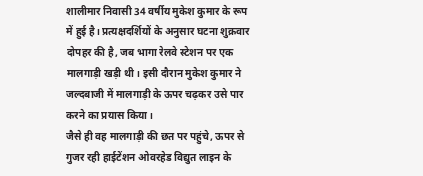शालीमार निवासी 34 वर्षीय मुकेश कुमार के रूप में हुई है। प्रत्यक्षदर्शियों के अनुसार घटना शुक्रवार दोपहर की है, जब भागा रेलवे स्टेशन पर एक मालगाड़ी खड़ी थी। इसी दौरान मुकेश कुमार ने जल्दबाजी में मालगाड़ी के ऊपर चढ़कर उसे पार करने का प्रयास किया।
जैसे ही वह मालगाड़ी की छत पर पहुंचे, ऊपर से गुजर रही हाईटेंशन ओवरहेड विद्युत लाइन के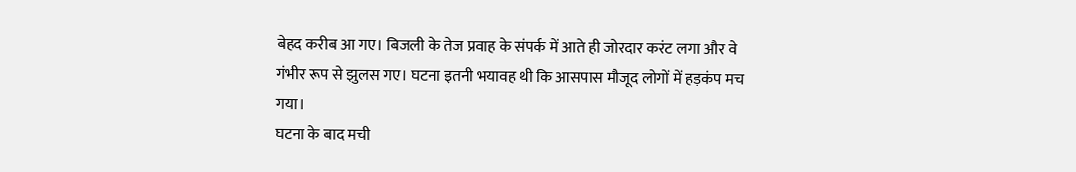बेहद करीब आ गए। बिजली के तेज प्रवाह के संपर्क में आते ही जोरदार करंट लगा और वे गंभीर रूप से झुलस गए। घटना इतनी भयावह थी कि आसपास मौजूद लोगों में हड़कंप मच गया।
घटना के बाद मची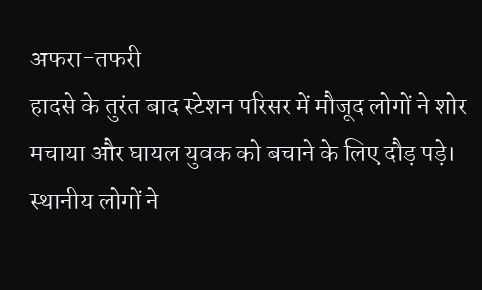अफरा-तफरी
हादसे के तुरंत बाद स्टेशन परिसर में मौजूद लोगों ने शोर मचाया और घायल युवक को बचाने के लिए दौड़ पड़े। स्थानीय लोगों ने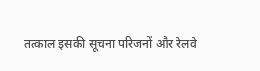तत्काल इसकी सूचना परिजनों और रेलवे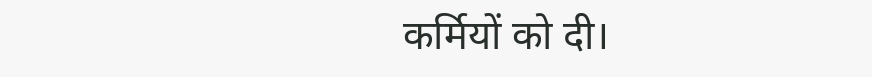कर्मियों को दी।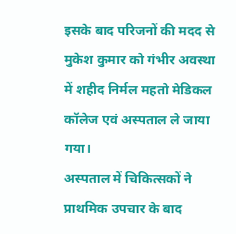इसके बाद परिजनों की मदद से मुकेश कुमार को गंभीर अवस्था में शहीद निर्मल महतो मेडिकल कॉलेज एवं अस्पताल ले जाया गया।
अस्पताल में चिकित्सकों ने प्राथमिक उपचार के बाद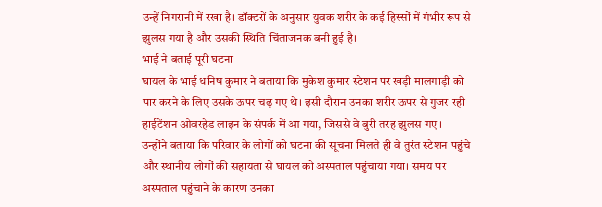उन्हें निगरानी में रखा है। डॉक्टरों के अनुसार युवक शरीर के कई हिस्सों में गंभीर रूप से झुलस गया है और उसकी स्थिति चिंताजनक बनी हुई है।
भाई ने बताई पूरी घटना
घायल के भाई धनिष कुमार ने बताया कि मुकेश कुमार स्टेशन पर खड़ी मालगाड़ी को पार करने के लिए उसके ऊपर चढ़ गए थे। इसी दौरान उनका शरीर ऊपर से गुजर रही हाईटेंशन ओवरहेड लाइन के संपर्क में आ गया, जिससे वे बुरी तरह झुलस गए।
उन्होंने बताया कि परिवार के लोगों को घटना की सूचना मिलते ही वे तुरंत स्टेशन पहुंचे और स्थानीय लोगों की सहायता से घायल को अस्पताल पहुंचाया गया। समय पर अस्पताल पहुंचाने के कारण उनका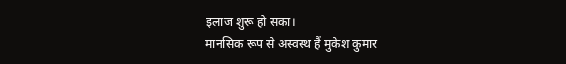इलाज शुरू हो सका।
मानसिक रूप से अस्वस्थ हैं मुकेश कुमार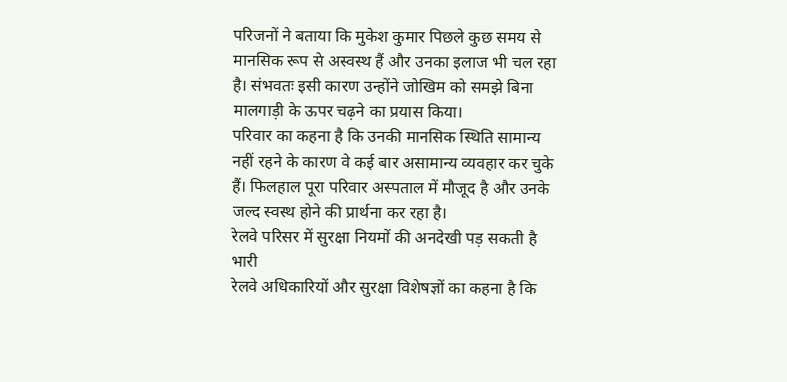परिजनों ने बताया कि मुकेश कुमार पिछले कुछ समय से मानसिक रूप से अस्वस्थ हैं और उनका इलाज भी चल रहा है। संभवतः इसी कारण उन्होंने जोखिम को समझे बिना मालगाड़ी के ऊपर चढ़ने का प्रयास किया।
परिवार का कहना है कि उनकी मानसिक स्थिति सामान्य नहीं रहने के कारण वे कई बार असामान्य व्यवहार कर चुके हैं। फिलहाल पूरा परिवार अस्पताल में मौजूद है और उनके जल्द स्वस्थ होने की प्रार्थना कर रहा है।
रेलवे परिसर में सुरक्षा नियमों की अनदेखी पड़ सकती है भारी
रेलवे अधिकारियों और सुरक्षा विशेषज्ञों का कहना है कि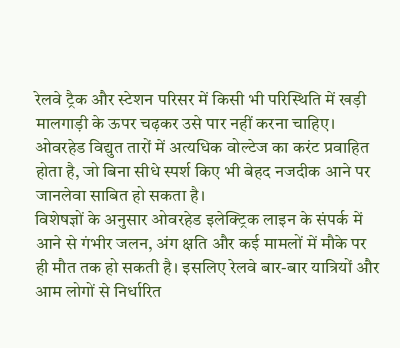रेलवे ट्रैक और स्टेशन परिसर में किसी भी परिस्थिति में खड़ी मालगाड़ी के ऊपर चढ़कर उसे पार नहीं करना चाहिए। ओवरहेड विद्युत तारों में अत्यधिक वोल्टेज का करंट प्रवाहित होता है, जो बिना सीधे स्पर्श किए भी बेहद नजदीक आने पर जानलेवा साबित हो सकता है।
विशेषज्ञों के अनुसार ओवरहेड इलेक्ट्रिक लाइन के संपर्क में आने से गंभीर जलन, अंग क्षति और कई मामलों में मौके पर ही मौत तक हो सकती है। इसलिए रेलवे बार-बार यात्रियों और आम लोगों से निर्धारित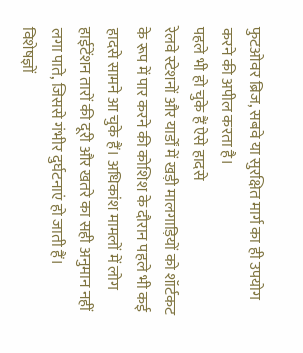फुटओवर ब्रिज, सबवे या सुरक्षित मार्ग का ही उपयोग करने की अपील करता है।
पहले भी हो चुके हैं ऐसे हादसे
रेलवे स्टेशनों और यार्डों में खड़ी मालगाड़ियों को शॉर्टकट के रूप में पार करने की कोशिश के दौरान पहले भी कई हादसे सामने आ चुके हैं। अधिकांश मामलों में लोग हाईटेंशन तारों की दूरी और खतरे का सही अनुमान नहीं लगा पाते, जिससे गंभीर दुर्घटनाएं हो जाती हैं।
विशेषज्ञों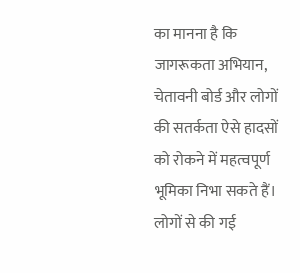का मानना है कि जागरूकता अभियान, चेतावनी बोर्ड और लोगों की सतर्कता ऐसे हादसों को रोकने में महत्वपूर्ण भूमिका निभा सकते हैं।
लोगों से की गई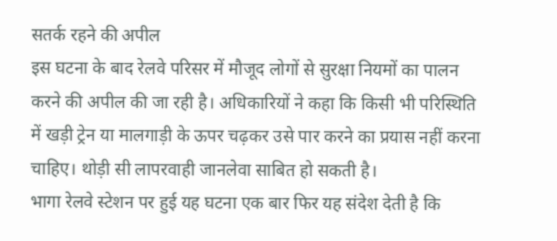सतर्क रहने की अपील
इस घटना के बाद रेलवे परिसर में मौजूद लोगों से सुरक्षा नियमों का पालन करने की अपील की जा रही है। अधिकारियों ने कहा कि किसी भी परिस्थिति में खड़ी ट्रेन या मालगाड़ी के ऊपर चढ़कर उसे पार करने का प्रयास नहीं करना चाहिए। थोड़ी सी लापरवाही जानलेवा साबित हो सकती है।
भागा रेलवे स्टेशन पर हुई यह घटना एक बार फिर यह संदेश देती है कि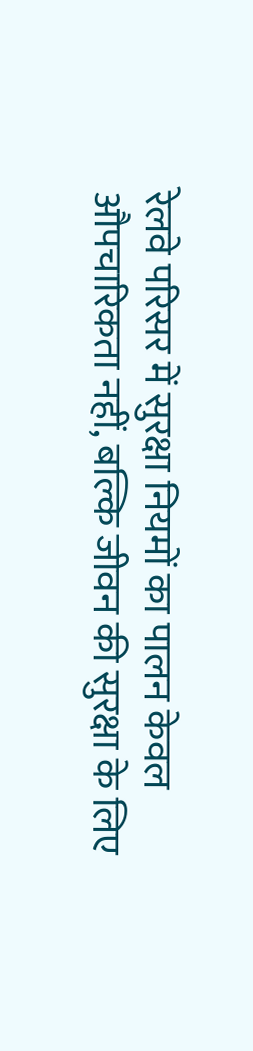रेलवे परिसर में सुरक्षा नियमों का पालन केवल औपचारिकता नहीं, बल्कि जीवन की सुरक्षा के लिए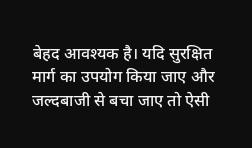बेहद आवश्यक है। यदि सुरक्षित मार्ग का उपयोग किया जाए और जल्दबाजी से बचा जाए तो ऐसी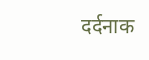दर्दनाक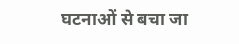घटनाओं से बचा जा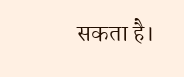सकता है।